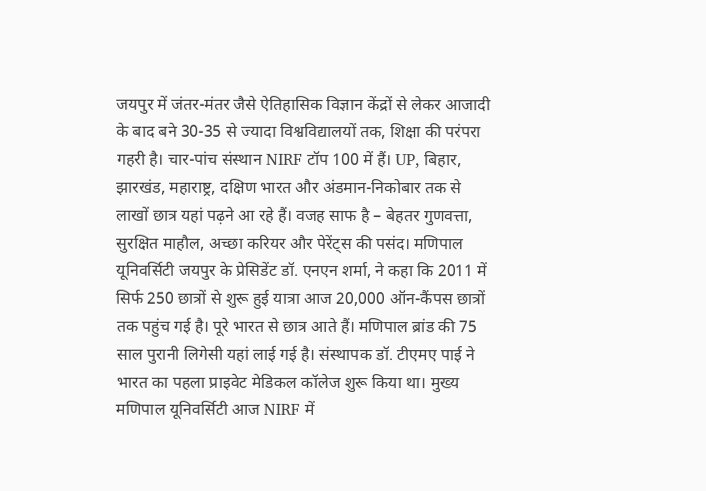जयपुर में जंतर-मंतर जैसे ऐतिहासिक विज्ञान केंद्रों से लेकर आजादी के बाद बने 30-35 से ज्यादा विश्वविद्यालयों तक, शिक्षा की परंपरा गहरी है। चार-पांच संस्थान NIRF टॉप 100 में हैं। UP, बिहार, झारखंड, महाराष्ट्र, दक्षिण भारत और अंडमान-निकोबार तक से लाखों छात्र यहां पढ़ने आ रहे हैं। वजह साफ है – बेहतर गुणवत्ता, सुरक्षित माहौल, अच्छा करियर और पेरेंट्स की पसंद। मणिपाल यूनिवर्सिटी जयपुर के प्रेसिडेंट डॉ. एनएन शर्मा, ने कहा कि 2011 में सिर्फ 250 छात्रों से शुरू हुई यात्रा आज 20,000 ऑन-कैंपस छात्रों तक पहुंच गई है। पूरे भारत से छात्र आते हैं। मणिपाल ब्रांड की 75 साल पुरानी लिगेसी यहां लाई गई है। संस्थापक डॉ. टीएमए पाई ने भारत का पहला प्राइवेट मेडिकल कॉलेज शुरू किया था। मुख्य मणिपाल यूनिवर्सिटी आज NIRF में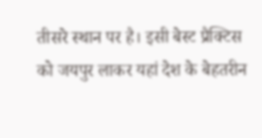तीसरे स्थान पर है। इसी बेस्ट प्रैक्टिस को जयपुर लाकर यहां देश के बेहतरीन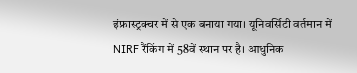इंफ्रास्ट्रक्चर में से एक बनाया गया। यूनिवर्सिटी वर्तमान में NIRF रैंकिंग में 58वें स्थान पर है। आधुनिक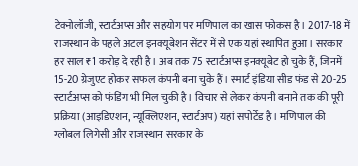टेक्नोलॉजी, स्टार्टअप्स और सहयोग पर मणिपाल का खास फोकस है। 2017-18 में राजस्थान के पहले अटल इनक्यूबेशन सेंटर में से एक यहां स्थापित हुआ। सरकार हर साल ₹1 करोड़ दे रही है। अब तक 75 स्टार्टअप्स इनक्यूबेट हो चुके हैं, जिनमें 15-20 ग्रेजुएट होकर सफल कंपनी बना चुके हैं। स्मार्ट इंडिया सीड फंड से 20-25 स्टार्टअप्स को फंडिंग भी मिल चुकी है। विचार से लेकर कंपनी बनाने तक की पूरी प्रक्रिया (आइडिएशन, न्यूक्लिएशन, स्टार्टअप) यहां सपोर्टेड है। मणिपाल की ग्लोबल लिगेसी और राजस्थान सरकार के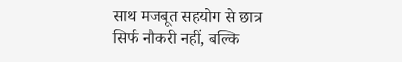साथ मजबूत सहयोग से छात्र सिर्फ नौकरी नहीं, बल्कि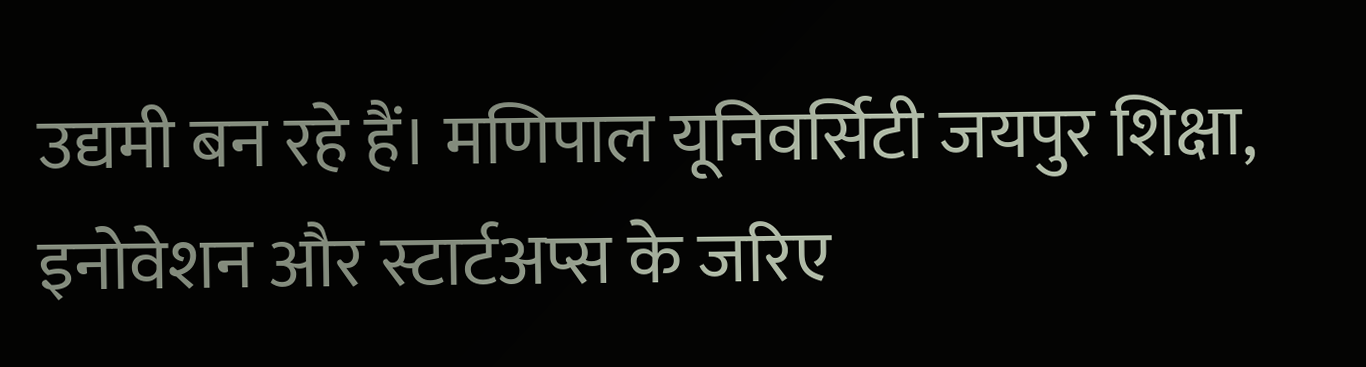उद्यमी बन रहे हैं। मणिपाल यूनिवर्सिटी जयपुर शिक्षा, इनोवेशन और स्टार्टअप्स के जरिए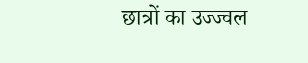छात्रों का उज्ज्वल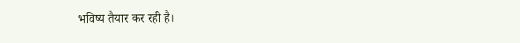भविष्य तैयार कर रही है।